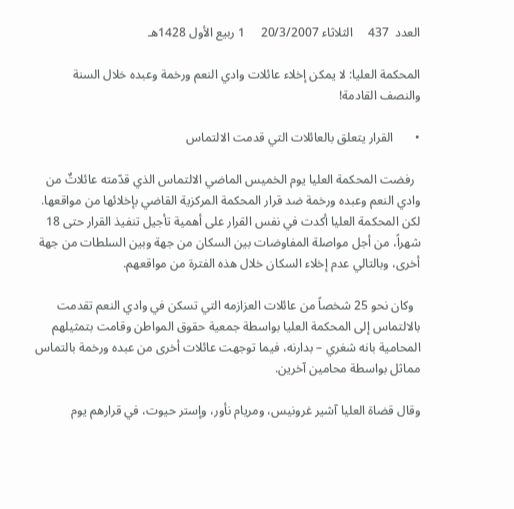العدد  437     الثلاثاء 20/3/2007     1 ربيع الأول 1428هـ

المحكمة العليا: لا يمكن إخلاء عائلات وادي النعم ورخمة وعبده خلال السنة والنصف القادمة!

•       القرار يتعلق بالعائلات التي قدمت الالتماس

  رفضت المحكمة العليا يوم الخميس الماضي الالتماس الذي قدّمته عائلاتٌ من وادي النعم وعبده ورخمة ضد قرار المحكمة المركزية القاضي بإخلائها من مواقعها. لكن المحكمة العليا أكدت في نفس القرار على أهمية تأجيل تنفيذ القرار حتى 18 شهراً، من أجل مواصلة المفاوضات بين السكان من جهة وبين السلطات من جهة أخرى، وبالتالي عدم إخلاء السكان خلال هذه الفترة من مواقعهم.

  وكان نحو 25 شخصاً من عائلات العزازمه التي تسكن في وادي النعم تقدمت بالالتماس إلى المحكمة العليا بواسطة جمعية حقوق المواطن وقامت بتمثيلهم المحامية بانه شغري – بدارنه، فيما توجهت عائلات أخرى من عبده ورخمة بالتماس مماثل بواسطة محامين آخرين.

وقال قضاة العليا آشير غرونيس، ومريام نأور، وإستر حيوت، في قرارهم يوم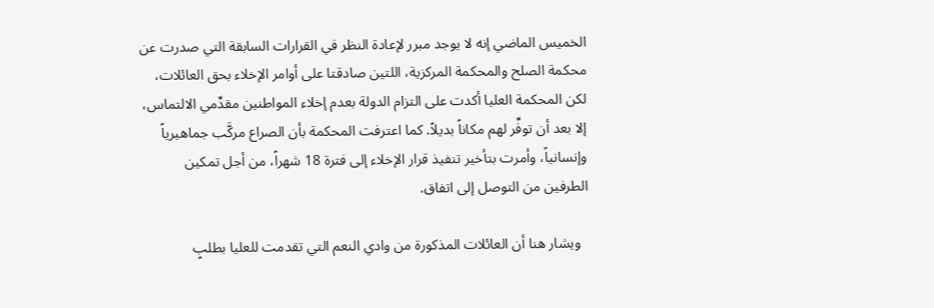الخميس الماضي إنه لا يوجد مبرر لإعادة النظر في القرارات السابقة التي صدرت عن محكمة الصلح والمحكمة المركزية، اللتين صادقتا على أوامر الإخلاء بحق العائلات، لكن المحكمة العليا أكدت على التزام الدولة بعدم إخلاء المواطنين مقدِّمي الالتماس، إلا بعد أن توفِّر لهم مكاناً بديلاً. كما اعترفت المحكمة بأن الصراع مركَّب جماهيرياً وإنسانياً، وأمرت بتأخير تنفيذ قرار الإخلاء إلى فترة 18 شهراً، من أجل تمكين الطرفين من التوصل إلى اتفاق.

  ويشار هنا أن العائلات المذكورة من وادي النعم التي تقدمت للعليا بطلبٍ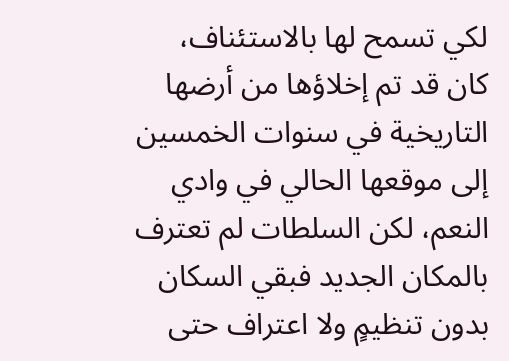لكي تسمح لها بالاستئناف، كان قد تم إخلاؤها من أرضها التاريخية في سنوات الخمسين إلى موقعها الحالي في وادي النعم، لكن السلطات لم تعترف بالمكان الجديد فبقي السكان بدون تنظيمٍ ولا اعتراف حتى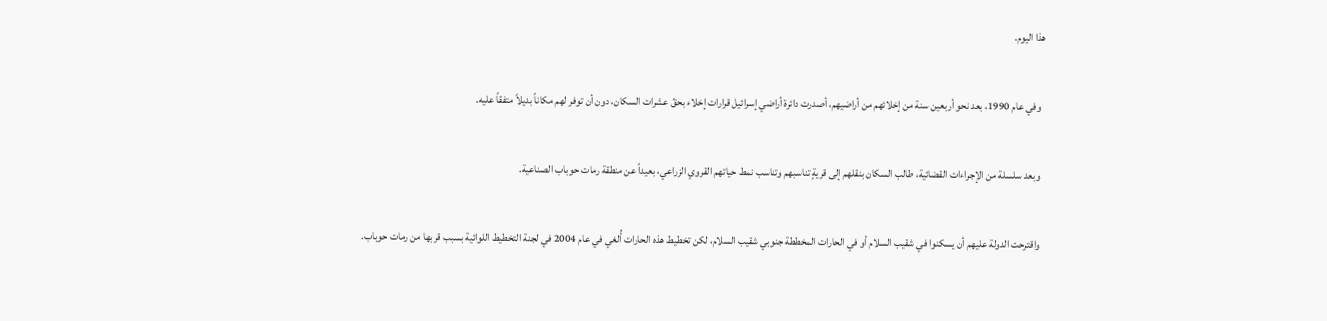هذا اليوم.

  وفي عام 1990، بعد نحو أربعين سنة من إخلائهم من أراضيهم، أصدرت دائرة أراضي إسرائيل قرارات إخلاء بحقّ عشرات السكان، دون أن توفر لهم مكاناً بديلاً متفقاً عليه.

  وبعد سلسلة من الإجراءات القضائية، طالب السكان بنقلهم إلى قريةٍ تناسبهم وتناسب نمط حياتهم القروي الزراعي، بعيداً عن منطقة رمات حوباب الصناعية.

  واقترحت الدولة عليهم أن يسكنوا في شقيب السلام أو في الحارات المخططة جنوبي شقيب السلام، لكن تخطيط هذه الحارات أُلغي في عام 2004 في لجنة التخطيط اللوائية بسبب قربها من رمات حوباب.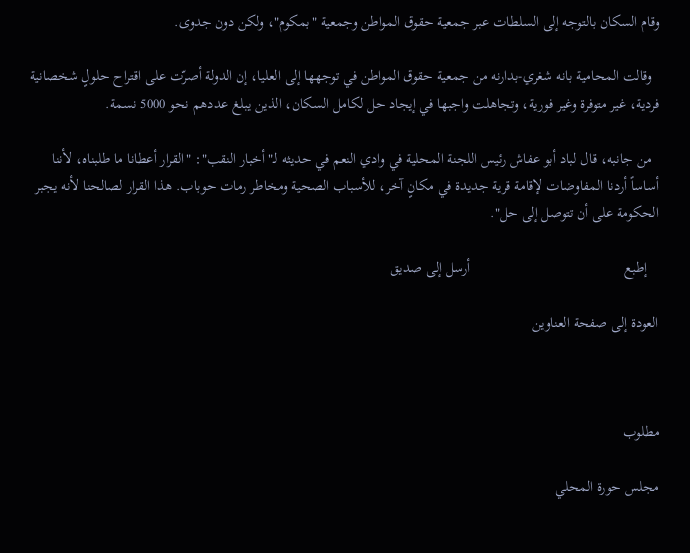وقام السكان بالتوجه إلى السلطات عبر جمعية حقوق المواطن وجمعية "بمكوم"، ولكن دون جدوى.

  وقالت المحامية بانه شغري-بدارنه من جمعية حقوق المواطن في توجهها إلى العليا، إن الدولة أصرّت على اقتراح حلولٍ شخصانية فردية، غير متوفرة وغير فورية، وتجاهلت واجبها في إيجاد حل لكامل السكان، الذين يبلغ عددهم نحو 5000 نسمة.

  من جانبه، قال لباد أبو عفاش رئيس اللجنة المحلية في وادي النعم في حديثه لـ"أخبار النقب": "القرار أعطانا ما طلبناه، لأننا أساساً أردنا المفاوضات لإقامة قرية جديدة في مكانٍ آخر، للأسباب الصحية ومخاطر رمات حوباب. هذا القرار لصالحنا لأنه يجبر الحكومة على أن تتوصل إلى حل".

   إطبع                                         أرسل إلى صديق

العودة إلى صفحة العناوين



مطلوب

مجلس حورة المحلي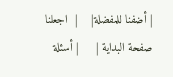| أضفنا للمفضلة|    |  اجعلنا صفحة البداية |     | أسئلة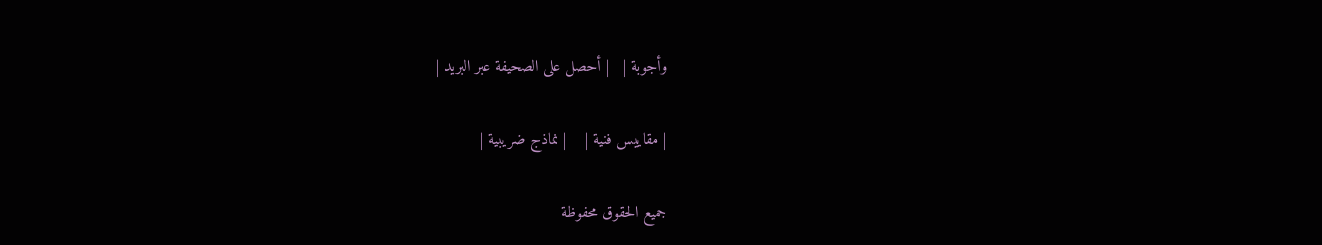وأجوبة |   | أحصل على الصحيفة عبر البريد |

| مقاييس فنية |    | نماذج ضريبية |

جميع الحقوق محفوظة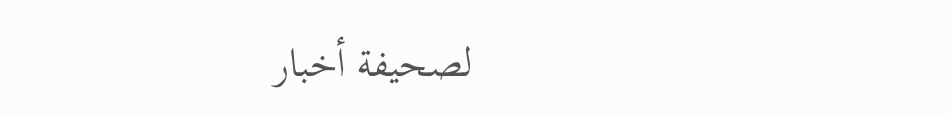لصحيفة أخبار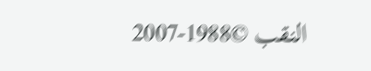النقب ©1988-2007